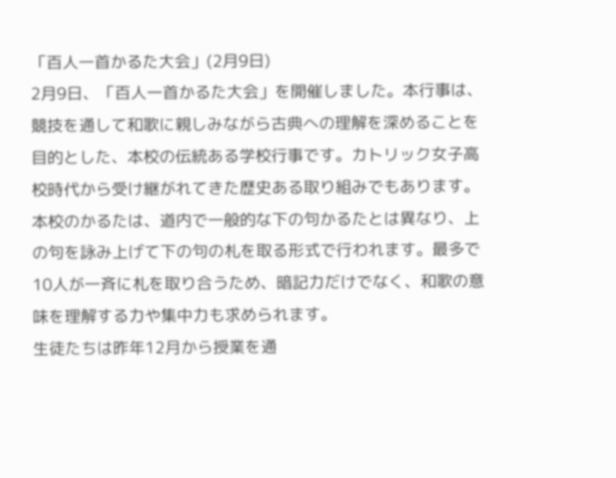「百人一首かるた大会」(2月9日)
2月9日、「百人一首かるた大会」を開催しました。本行事は、競技を通して和歌に親しみながら古典への理解を深めることを目的とした、本校の伝統ある学校行事です。カトリック女子高校時代から受け継がれてきた歴史ある取り組みでもあります。
本校のかるたは、道内で一般的な下の句かるたとは異なり、上の句を詠み上げて下の句の札を取る形式で行われます。最多で10人が一斉に札を取り合うため、暗記力だけでなく、和歌の意味を理解する力や集中力も求められます。
生徒たちは昨年12月から授業を通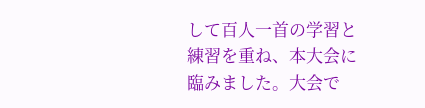して百人一首の学習と練習を重ね、本大会に臨みました。大会で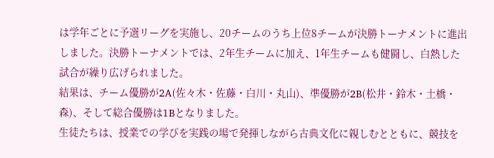は学年ごとに予選リーグを実施し、20チームのうち上位8チームが決勝トーナメントに進出しました。決勝トーナメントでは、2年生チームに加え、1年生チームも健闘し、白熱した試合が繰り広げられました。
結果は、チーム優勝が2A(佐々木・佐藤・白川・丸山)、準優勝が2B(松井・鈴木・土橋・森)、そして総合優勝は1Bとなりました。
生徒たちは、授業での学びを実践の場で発揮しながら古典文化に親しむとともに、競技を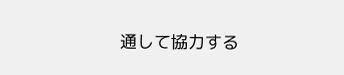通して協力する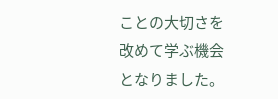ことの大切さを改めて学ぶ機会となりました。